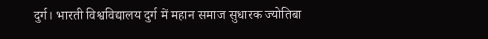दुर्ग। भारती विश्वविद्यालय दुर्ग में महान समाज सुधारक ज्योतिबा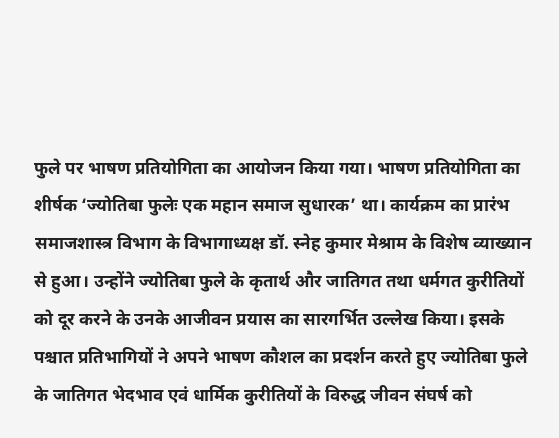फुले पर भाषण प्रतियोगिता का आयोजन किया गया। भाषण प्रतियोगिता का शीर्षक ‘ज्योतिबा फुलेः एक महान समाज सुधारक’ था। कार्यक्रम का प्रारंभ समाजशास्त्र विभाग के विभागाध्यक्ष डॉ. स्नेह कुमार मेश्राम के विशेष व्याख्यान से हुआ। उन्होंने ज्योतिबा फुले के कृतार्थ और जातिगत तथा धर्मगत कुरीतियों को दूर करने के उनके आजीवन प्रयास का सारगर्भित उल्लेख किया। इसके पश्चात प्रतिभागियों ने अपने भाषण कौशल का प्रदर्शन करते हुए ज्योतिबा फुले के जातिगत भेदभाव एवं धार्मिक कुरीतियों के विरुद्ध जीवन संघर्ष को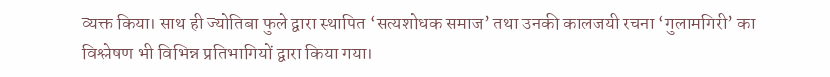व्यक्त किया। साथ ही ज्योतिबा फुले द्वारा स्थापित ‘सत्यशोधक समाज’ तथा उनकी कालजयी रचना ‘गुलामगिरी’ का विश्लेषण भी विभिन्न प्रतिभागियों द्वारा किया गया।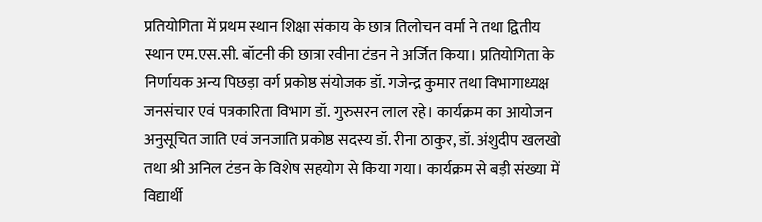प्रतियोगिता में प्रथम स्थान शिक्षा संकाय के छात्र तिलोचन वर्मा ने तथा द्वितीय स्थान एम.एस.सी. बॉटनी की छात्रा रवीना टंडन ने अर्जित किया। प्रतियोगिता के निर्णायक अन्य पिछड़ा वर्ग प्रकोष्ठ संयोजक डॉ. गजेन्द्र कुमार तथा विभागाध्यक्ष जनसंचार एवं पत्रकारिता विभाग डॉ. गुरुसरन लाल रहे। कार्यक्रम का आयोजन अनुसूचित जाति एवं जनजाति प्रकोष्ठ सदस्य डॉ. रीना ठाकुर, डॉ. अंशुदीप खलखो तथा श्री अनिल टंडन के विशेष सहयोग से किया गया। कार्यक्रम से बड़ी संख्या में विद्यार्थी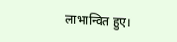लाभान्वित हुए।